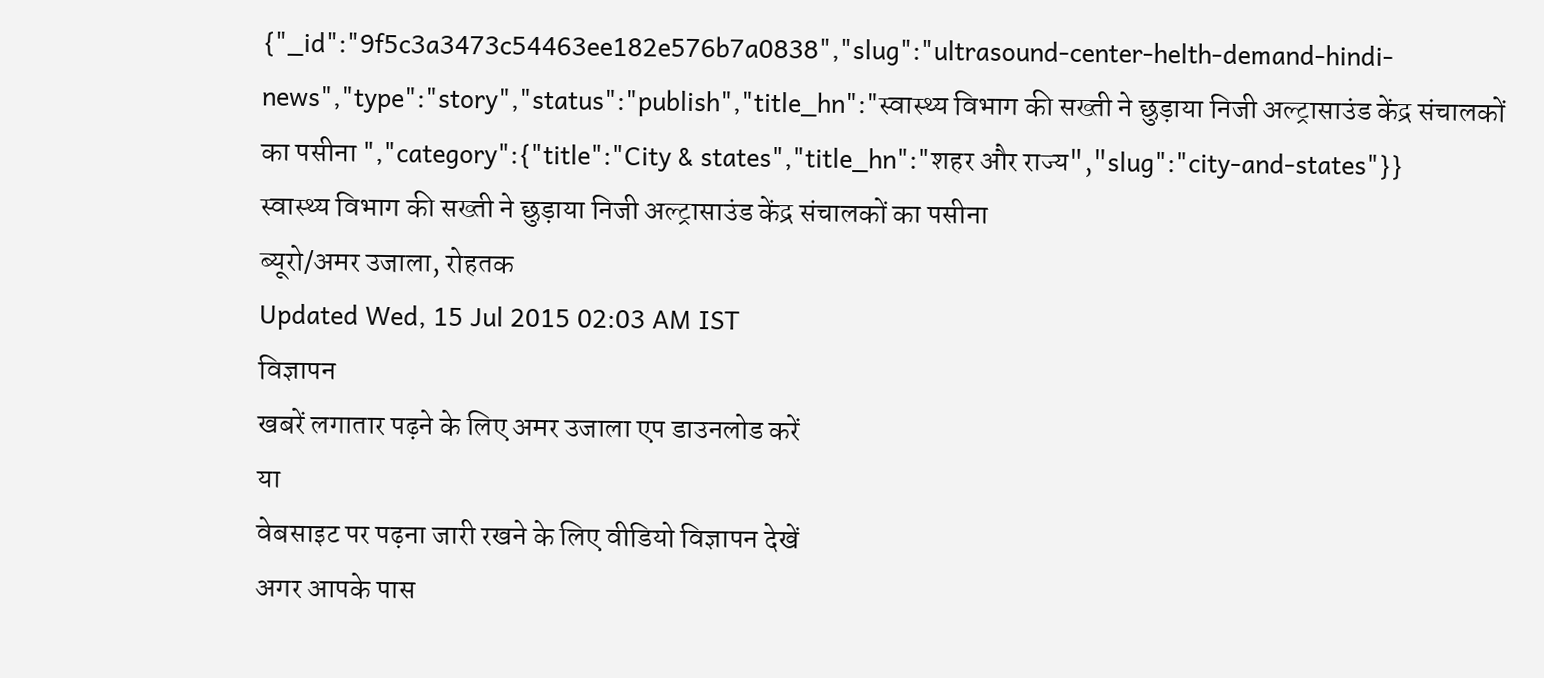{"_id":"9f5c3a3473c54463ee182e576b7a0838","slug":"ultrasound-center-helth-demand-hindi-news","type":"story","status":"publish","title_hn":"स्वास्थ्य विभाग की सख्ती ने छुड़ाया निजी अल्ट्रासाउंड केंद्र संचालकों का पसीना ","category":{"title":"City & states","title_hn":"शहर और राज्य","slug":"city-and-states"}}
स्वास्थ्य विभाग की सख्ती ने छुड़ाया निजी अल्ट्रासाउंड केंद्र संचालकों का पसीना
ब्यूरो/अमर उजाला, रोहतक
Updated Wed, 15 Jul 2015 02:03 AM IST
विज्ञापन
खबरें लगातार पढ़ने के लिए अमर उजाला एप डाउनलोड करें
या
वेबसाइट पर पढ़ना जारी रखने के लिए वीडियो विज्ञापन देखें
अगर आपके पास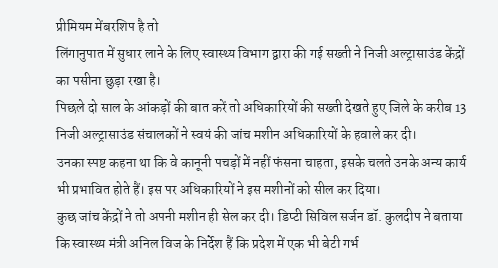प्रीमियम मेंबरशिप है तो
लिंगानुपात में सुधार लाने के लिए स्वास्थ्य विभाग द्वारा की गई सख्ती ने निजी अल्ट्रासाउंड केंद्रों का पसीना छुड़ा रखा है।
पिछले दो साल के आंकड़ों की बात करें तो अधिकारियों की सख्ती देखते हुए जिले के करीब 13 निजी अल्ट्रासाउंड संचालकों ने स्वयं की जांच मशीन अधिकारियों के हवाले कर दी।
उनका स्पष्ट कहना था कि वे कानूनी पचड़ों में नहीं फंसना चाहता, इसके चलते उनके अन्य कार्य भी प्रभावित होते हैं। इस पर अधिकारियों ने इस मशीनों को सील कर दिया।
कुछ जांच केंद्रों ने तो अपनी मशीन ही सेल कर दी। डिप्टी सिविल सर्जन डॉ. कुलदीप ने बताया कि स्वास्थ्य मंत्री अनिल विज के निर्देश हैं कि प्रदेश में एक भी बेटी गर्भ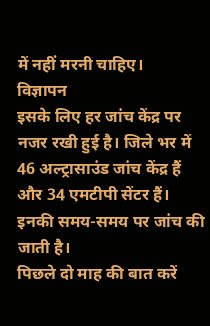में नहीं मरनी चाहिए।
विज्ञापन
इसके लिए हर जांच केंद्र पर नजर रखी हुई है। जिले भर में 46 अल्ट्रासाउंड जांच केंद्र हैं और 34 एमटीपी सेंटर हैं। इनकी समय-समय पर जांच की जाती है।
पिछले दो माह की बात करें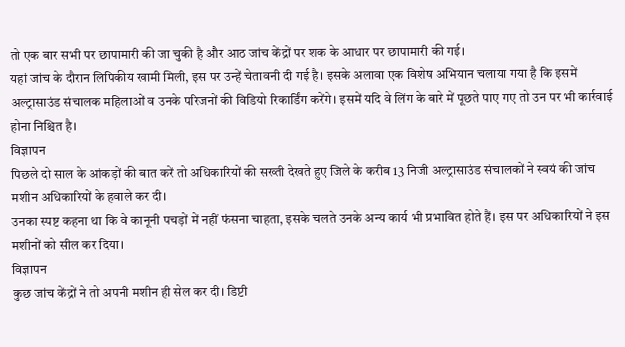तो एक बार सभी पर छापामारी की जा चुकी है और आठ जांच केंद्रों पर शक के आधार पर छापामारी की गई।
यहां जांच के दौरान लिपिकीय खामी मिली, इस पर उन्हें चेतावनी दी गई है। इसके अलावा एक विशेष अभियान चलाया गया है कि इसमें अल्ट्रासाउंड संचालक महिलाओं व उनके परिजनों की विडियो रिकार्डिंग करेंगे। इसमें यदि वे लिंग के बारे में पूछते पाए गए तो उन पर भी कार्रवाई होना निश्चित है।
विज्ञापन
पिछले दो साल के आंकड़ों की बात करें तो अधिकारियों की सख्ती देखते हुए जिले के करीब 13 निजी अल्ट्रासाउंड संचालकों ने स्वयं की जांच मशीन अधिकारियों के हवाले कर दी।
उनका स्पष्ट कहना था कि वे कानूनी पचड़ों में नहीं फंसना चाहता, इसके चलते उनके अन्य कार्य भी प्रभावित होते हैं। इस पर अधिकारियों ने इस मशीनों को सील कर दिया।
विज्ञापन
कुछ जांच केंद्रों ने तो अपनी मशीन ही सेल कर दी। डिप्टी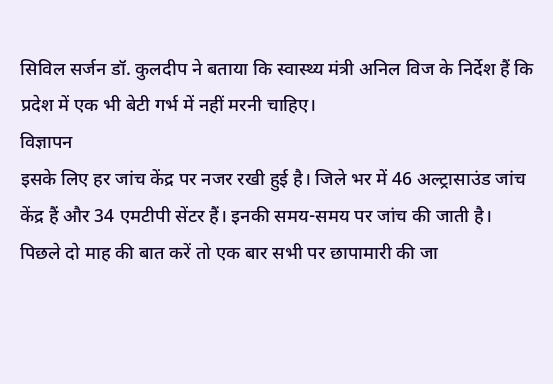सिविल सर्जन डॉ. कुलदीप ने बताया कि स्वास्थ्य मंत्री अनिल विज के निर्देश हैं कि प्रदेश में एक भी बेटी गर्भ में नहीं मरनी चाहिए।
विज्ञापन
इसके लिए हर जांच केंद्र पर नजर रखी हुई है। जिले भर में 46 अल्ट्रासाउंड जांच केंद्र हैं और 34 एमटीपी सेंटर हैं। इनकी समय-समय पर जांच की जाती है।
पिछले दो माह की बात करें तो एक बार सभी पर छापामारी की जा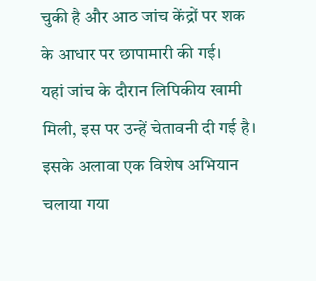चुकी है और आठ जांच केंद्रों पर शक के आधार पर छापामारी की गई।
यहां जांच के दौरान लिपिकीय खामी मिली, इस पर उन्हें चेतावनी दी गई है। इसके अलावा एक विशेष अभियान चलाया गया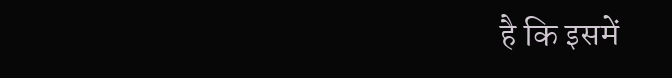है कि इसमें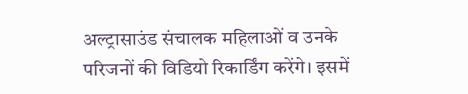अल्ट्रासाउंड संचालक महिलाओं व उनके परिजनों की विडियो रिकार्डिंग करेंगे। इसमें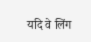यदि वे लिंग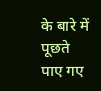के बारे में पूछते पाए गए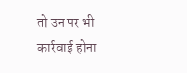तो उन पर भी कार्रवाई होना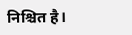निश्चित है।